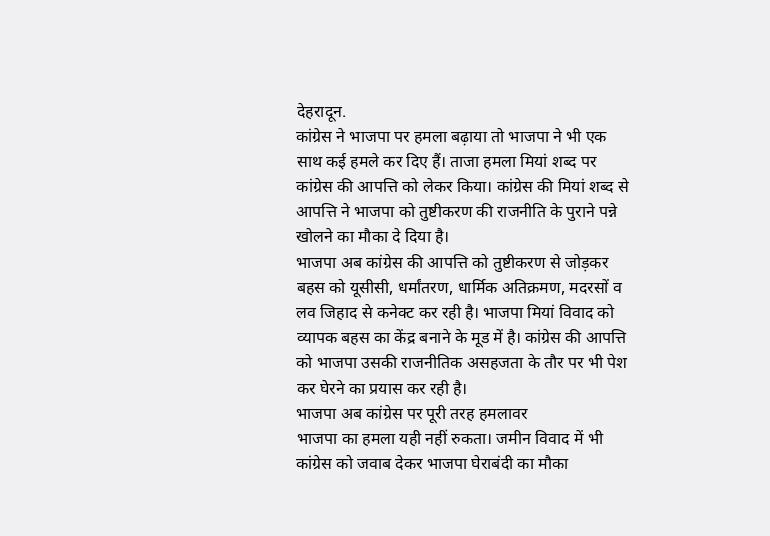देहरादून.
कांग्रेस ने भाजपा पर हमला बढ़ाया तो भाजपा ने भी एक साथ कई हमले कर दिए हैं। ताजा हमला मियां शब्द पर कांग्रेस की आपत्ति को लेकर किया। कांग्रेस की मियां शब्द से आपत्ति ने भाजपा को तुष्टीकरण की राजनीति के पुराने पन्ने खोलने का मौका दे दिया है।
भाजपा अब कांग्रेस की आपत्ति को तुष्टीकरण से जोड़कर बहस को यूसीसी, धर्मांतरण, धार्मिक अतिक्रमण, मदरसों व लव जिहाद से कनेक्ट कर रही है। भाजपा मियां विवाद को व्यापक बहस का केंद्र बनाने के मूड में है। कांग्रेस की आपत्ति को भाजपा उसकी राजनीतिक असहजता के तौर पर भी पेश कर घेरने का प्रयास कर रही है।
भाजपा अब कांग्रेस पर पूरी तरह हमलावर
भाजपा का हमला यही नहीं रुकता। जमीन विवाद में भी कांग्रेस को जवाब देकर भाजपा घेराबंदी का मौका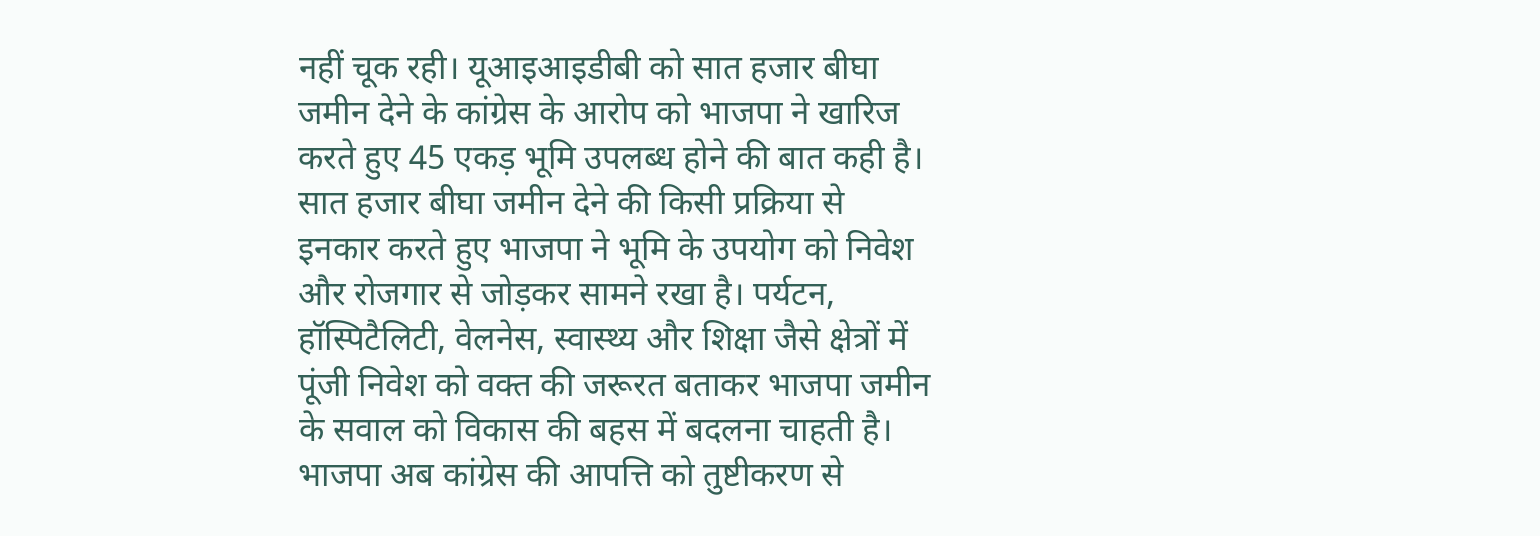नहीं चूक रही। यूआइआइडीबी को सात हजार बीघा जमीन देने के कांग्रेस के आरोप को भाजपा ने खारिज करते हुए 45 एकड़ भूमि उपलब्ध होने की बात कही है। सात हजार बीघा जमीन देने की किसी प्रक्रिया से इनकार करते हुए भाजपा ने भूमि के उपयोग को निवेश और रोजगार से जोड़कर सामने रखा है। पर्यटन, हॉस्पिटैलिटी, वेलनेस, स्वास्थ्य और शिक्षा जैसे क्षेत्रों में पूंजी निवेश को वक्त की जरूरत बताकर भाजपा जमीन के सवाल को विकास की बहस में बदलना चाहती है।
भाजपा अब कांग्रेस की आपत्ति को तुष्टीकरण से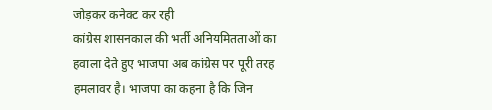जोड़कर कनेक्ट कर रही
कांग्रेस शासनकाल की भर्ती अनियमितताओं का हवाला देते हुए भाजपा अब कांग्रेस पर पूरी तरह हमलावर है। भाजपा का कहना है कि जिन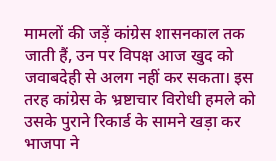मामलों की जड़ें कांग्रेस शासनकाल तक जाती हैं, उन पर विपक्ष आज खुद को जवाबदेही से अलग नहीं कर सकता। इस तरह कांग्रेस के भ्रष्टाचार विरोधी हमले को उसके पुराने रिकार्ड के सामने खड़ा कर भाजपा ने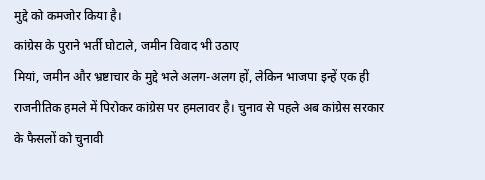मुद्दे को कमजोर किया है।
कांग्रेस के पुराने भर्ती घोटाले, जमीन विवाद भी उठाए
मियां, जमीन और भ्रष्टाचार के मुद्दे भले अलग-अलग हों, लेकिन भाजपा इन्हें एक ही राजनीतिक हमले में पिरोकर कांग्रेस पर हमलावर है। चुनाव से पहले अब कांग्रेस सरकार के फैसलों को चुनावी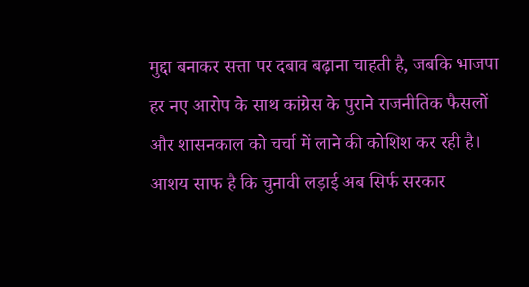मुद्दा बनाकर सत्ता पर दबाव बढ़ाना चाहती है, जबकि भाजपा हर नए आरोप के साथ कांग्रेस के पुराने राजनीतिक फैसलों और शासनकाल को चर्चा में लाने की कोशिश कर रही है। आशय साफ है कि चुनावी लड़ाई अब सिर्फ सरकार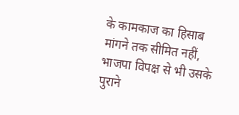के कामकाज का हिसाब मांगने तक सीमित नहीं, भाजपा विपक्ष से भी उसके पुराने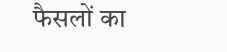फैसलों का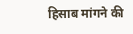हिसाब मांगने की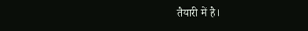तैयारी में है।